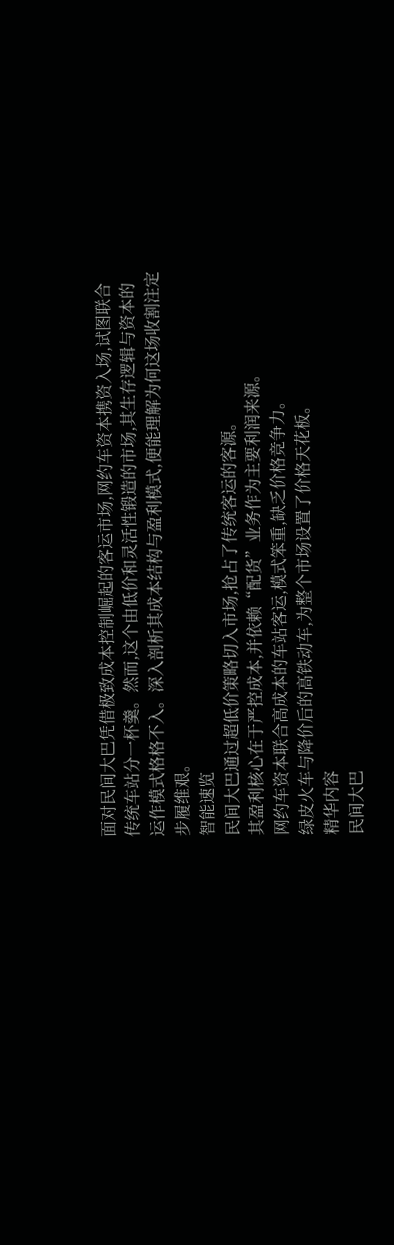面对民间大巴凭借极致成本控制崛起的客运市场,网约车资本携资入场,试图联合传统车站分一杯羹。然而,这个由低价和灵活性锻造的市场,其生存逻辑与资本的运作模式格格不入。深入剖析其成本结构与盈利模式,便能理解为何这场收割注定步履维艰。
智能速览
民间大巴通过超低价策略切入市场,抢占了传统客运的客源。
其盈利核心在于严控成本,并依赖“配货”业务作为主要利润来源。
网约车资本联合高成本的车站客运,模式笨重,缺乏价格竞争力。
绿皮火车与降价后的高铁动车,为整个市场设置了价格天花板。
精华内容
民间大巴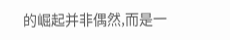的崛起并非偶然,而是一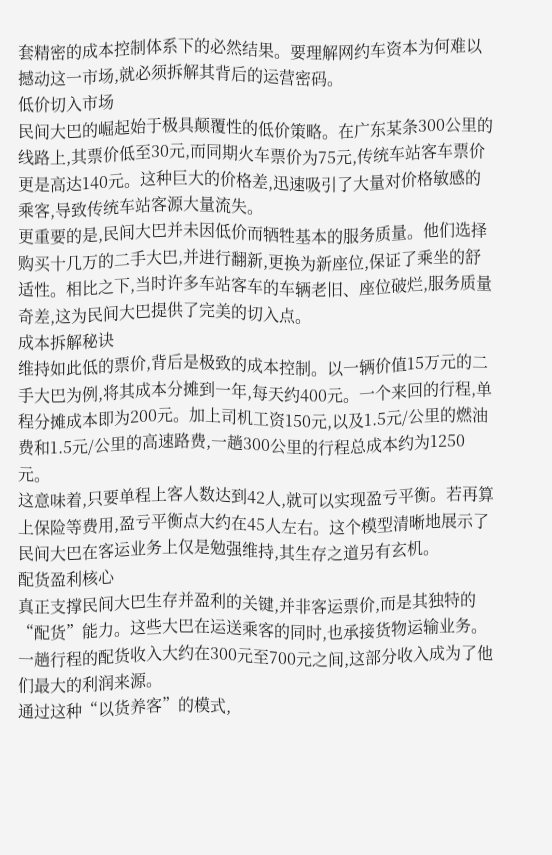套精密的成本控制体系下的必然结果。要理解网约车资本为何难以撼动这一市场,就必须拆解其背后的运营密码。
低价切入市场
民间大巴的崛起始于极具颠覆性的低价策略。在广东某条300公里的线路上,其票价低至30元,而同期火车票价为75元,传统车站客车票价更是高达140元。这种巨大的价格差,迅速吸引了大量对价格敏感的乘客,导致传统车站客源大量流失。
更重要的是,民间大巴并未因低价而牺牲基本的服务质量。他们选择购买十几万的二手大巴,并进行翻新,更换为新座位,保证了乘坐的舒适性。相比之下,当时许多车站客车的车辆老旧、座位破烂,服务质量奇差,这为民间大巴提供了完美的切入点。
成本拆解秘诀
维持如此低的票价,背后是极致的成本控制。以一辆价值15万元的二手大巴为例,将其成本分摊到一年,每天约400元。一个来回的行程,单程分摊成本即为200元。加上司机工资150元,以及1.5元/公里的燃油费和1.5元/公里的高速路费,一趟300公里的行程总成本约为1250元。
这意味着,只要单程上客人数达到42人,就可以实现盈亏平衡。若再算上保险等费用,盈亏平衡点大约在45人左右。这个模型清晰地展示了民间大巴在客运业务上仅是勉强维持,其生存之道另有玄机。
配货盈利核心
真正支撑民间大巴生存并盈利的关键,并非客运票价,而是其独特的“配货”能力。这些大巴在运送乘客的同时,也承接货物运输业务。一趟行程的配货收入大约在300元至700元之间,这部分收入成为了他们最大的利润来源。
通过这种“以货养客”的模式,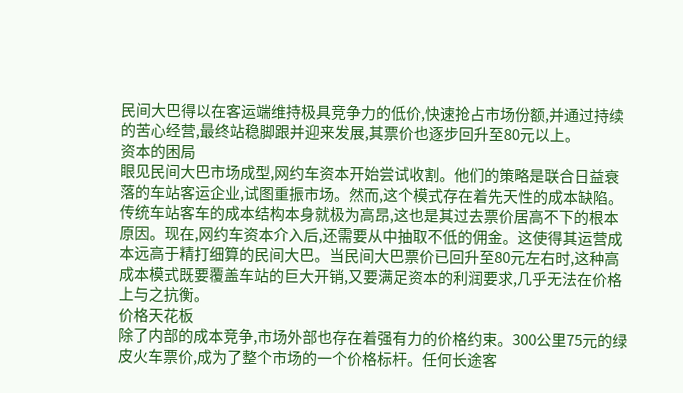民间大巴得以在客运端维持极具竞争力的低价,快速抢占市场份额,并通过持续的苦心经营,最终站稳脚跟并迎来发展,其票价也逐步回升至80元以上。
资本的困局
眼见民间大巴市场成型,网约车资本开始尝试收割。他们的策略是联合日益衰落的车站客运企业,试图重振市场。然而,这个模式存在着先天性的成本缺陷。
传统车站客车的成本结构本身就极为高昂,这也是其过去票价居高不下的根本原因。现在,网约车资本介入后,还需要从中抽取不低的佣金。这使得其运营成本远高于精打细算的民间大巴。当民间大巴票价已回升至80元左右时,这种高成本模式既要覆盖车站的巨大开销,又要满足资本的利润要求,几乎无法在价格上与之抗衡。
价格天花板
除了内部的成本竞争,市场外部也存在着强有力的价格约束。300公里75元的绿皮火车票价,成为了整个市场的一个价格标杆。任何长途客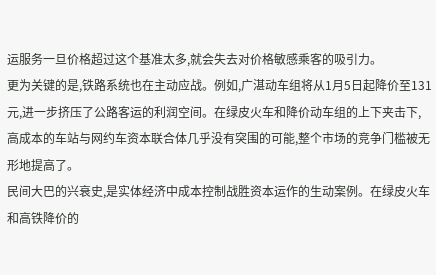运服务一旦价格超过这个基准太多,就会失去对价格敏感乘客的吸引力。
更为关键的是,铁路系统也在主动应战。例如,广湛动车组将从1月5日起降价至131元,进一步挤压了公路客运的利润空间。在绿皮火车和降价动车组的上下夹击下,高成本的车站与网约车资本联合体几乎没有突围的可能,整个市场的竞争门槛被无形地提高了。
民间大巴的兴衰史,是实体经济中成本控制战胜资本运作的生动案例。在绿皮火车和高铁降价的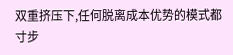双重挤压下,任何脱离成本优势的模式都寸步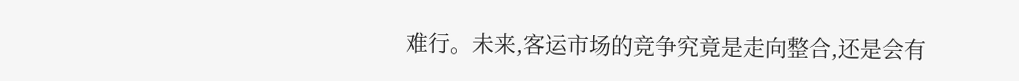难行。未来,客运市场的竞争究竟是走向整合,还是会有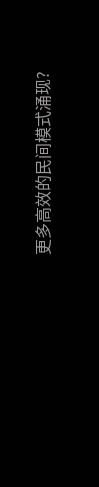更多高效的民间模式涌现?